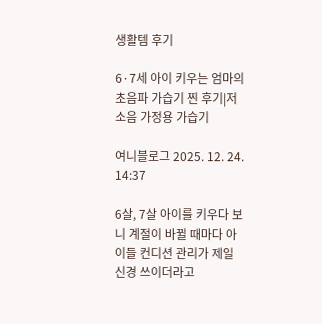생활템 후기

6·7세 아이 키우는 엄마의 초음파 가습기 찐 후기|저소음 가정용 가습기

여니블로그 2025. 12. 24. 14:37

6살, 7살 아이를 키우다 보니 계절이 바뀔 때마다 아이들 컨디션 관리가 제일 신경 쓰이더라고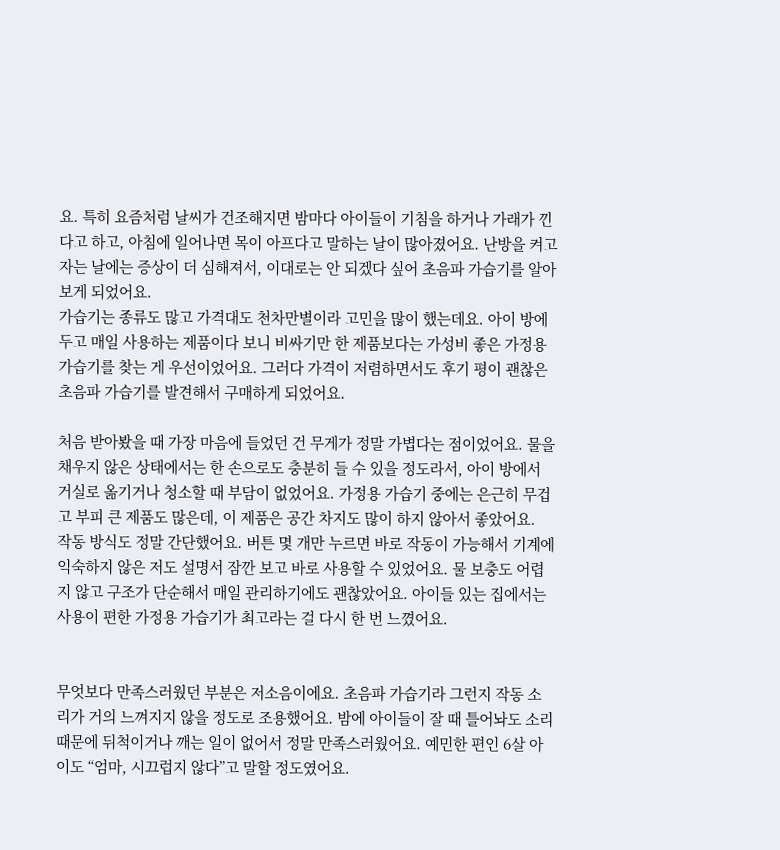요. 특히 요즘처럼 날씨가 건조해지면 밤마다 아이들이 기침을 하거나 가래가 낀다고 하고, 아침에 일어나면 목이 아프다고 말하는 날이 많아졌어요. 난방을 켜고 자는 날에는 증상이 더 심해져서, 이대로는 안 되겠다 싶어 초음파 가습기를 알아보게 되었어요.
가습기는 종류도 많고 가격대도 천차만별이라 고민을 많이 했는데요. 아이 방에 두고 매일 사용하는 제품이다 보니 비싸기만 한 제품보다는 가성비 좋은 가정용 가습기를 찾는 게 우선이었어요. 그러다 가격이 저렴하면서도 후기 평이 괜찮은 초음파 가습기를 발견해서 구매하게 되었어요.

처음 받아봤을 때 가장 마음에 들었던 건 무게가 정말 가볍다는 점이었어요. 물을 채우지 않은 상태에서는 한 손으로도 충분히 들 수 있을 정도라서, 아이 방에서 거실로 옮기거나 청소할 때 부담이 없었어요. 가정용 가습기 중에는 은근히 무겁고 부피 큰 제품도 많은데, 이 제품은 공간 차지도 많이 하지 않아서 좋았어요.
작동 방식도 정말 간단했어요. 버튼 몇 개만 누르면 바로 작동이 가능해서 기계에 익숙하지 않은 저도 설명서 잠깐 보고 바로 사용할 수 있었어요. 물 보충도 어렵지 않고 구조가 단순해서 매일 관리하기에도 괜찮았어요. 아이들 있는 집에서는 사용이 편한 가정용 가습기가 최고라는 걸 다시 한 번 느꼈어요.


무엇보다 만족스러웠던 부분은 저소음이에요. 초음파 가습기라 그런지 작동 소리가 거의 느껴지지 않을 정도로 조용했어요. 밤에 아이들이 잘 때 틀어놔도 소리 때문에 뒤척이거나 깨는 일이 없어서 정말 만족스러웠어요. 예민한 편인 6살 아이도 “엄마, 시끄럽지 않다”고 말할 정도였어요.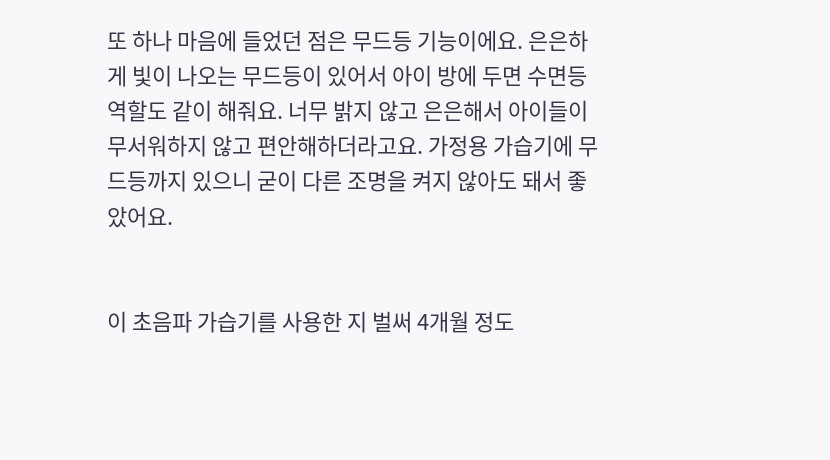또 하나 마음에 들었던 점은 무드등 기능이에요. 은은하게 빛이 나오는 무드등이 있어서 아이 방에 두면 수면등 역할도 같이 해줘요. 너무 밝지 않고 은은해서 아이들이 무서워하지 않고 편안해하더라고요. 가정용 가습기에 무드등까지 있으니 굳이 다른 조명을 켜지 않아도 돼서 좋았어요.


이 초음파 가습기를 사용한 지 벌써 4개월 정도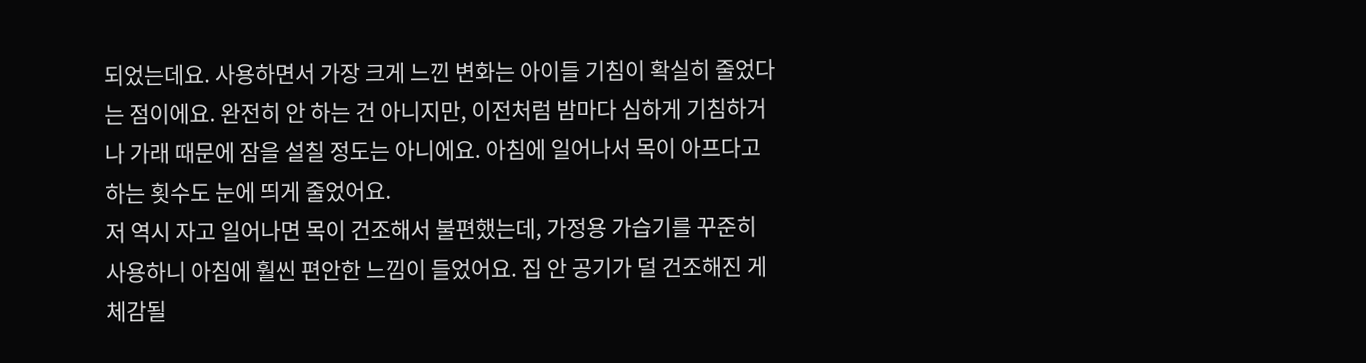되었는데요. 사용하면서 가장 크게 느낀 변화는 아이들 기침이 확실히 줄었다는 점이에요. 완전히 안 하는 건 아니지만, 이전처럼 밤마다 심하게 기침하거나 가래 때문에 잠을 설칠 정도는 아니에요. 아침에 일어나서 목이 아프다고 하는 횟수도 눈에 띄게 줄었어요.
저 역시 자고 일어나면 목이 건조해서 불편했는데, 가정용 가습기를 꾸준히 사용하니 아침에 훨씬 편안한 느낌이 들었어요. 집 안 공기가 덜 건조해진 게 체감될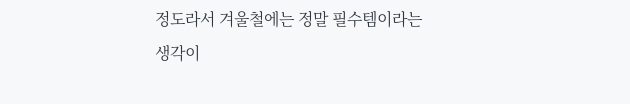정도라서 겨울철에는 정말 필수템이라는 생각이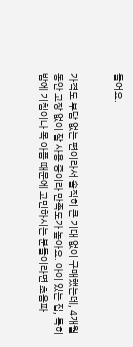들어요.


가격도 부담 없는 편이라서 솔직히 큰 기대 없이 구매했는데, 4개월 동안 고장 없이 잘 사용 중이라 만족도가 높아요. 아이 있는 집, 특히 밤에 기침이나 목 아픔 때문에 고민하시는 분들이라면 초음파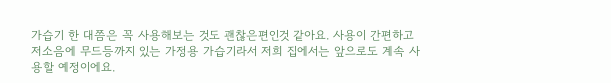가습기 한 대쯤은 꼭 사용해보는 것도 괜찮은편인것 같아요. 사용이 간편하고 저소음에 무드등까지 있는 가정용 가습기라서 저희 집에서는 앞으로도 계속 사용할 예정이에요.